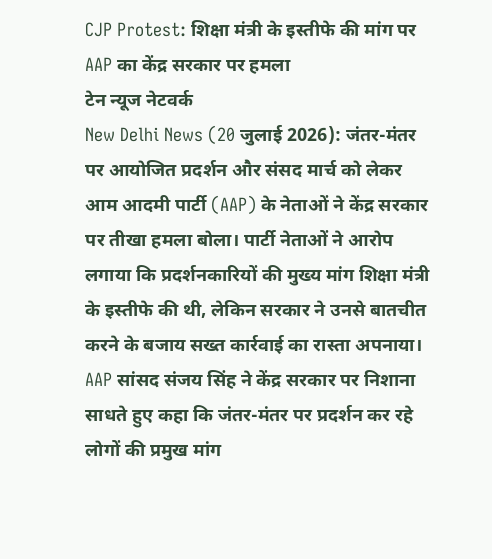CJP Protest: शिक्षा मंत्री के इस्तीफे की मांग पर AAP का केंद्र सरकार पर हमला
टेन न्यूज नेटवर्क
New Delhi News (20 जुलाई 2026): जंतर-मंतर पर आयोजित प्रदर्शन और संसद मार्च को लेकर आम आदमी पार्टी (AAP) के नेताओं ने केंद्र सरकार पर तीखा हमला बोला। पार्टी नेताओं ने आरोप लगाया कि प्रदर्शनकारियों की मुख्य मांग शिक्षा मंत्री के इस्तीफे की थी, लेकिन सरकार ने उनसे बातचीत करने के बजाय सख्त कार्रवाई का रास्ता अपनाया।
AAP सांसद संजय सिंह ने केंद्र सरकार पर निशाना साधते हुए कहा कि जंतर-मंतर पर प्रदर्शन कर रहे लोगों की प्रमुख मांग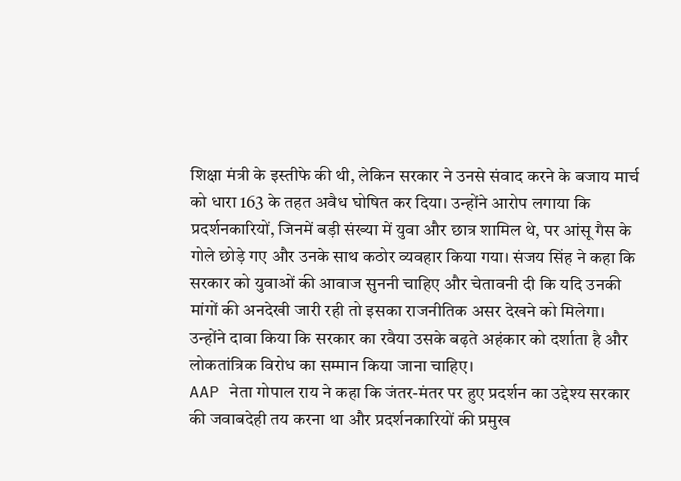शिक्षा मंत्री के इस्तीफे की थी, लेकिन सरकार ने उनसे संवाद करने के बजाय मार्च को धारा 163 के तहत अवैध घोषित कर दिया। उन्होंने आरोप लगाया कि प्रदर्शनकारियों, जिनमें बड़ी संख्या में युवा और छात्र शामिल थे, पर आंसू गैस के गोले छोड़े गए और उनके साथ कठोर व्यवहार किया गया। संजय सिंह ने कहा कि सरकार को युवाओं की आवाज सुननी चाहिए और चेतावनी दी कि यदि उनकी मांगों की अनदेखी जारी रही तो इसका राजनीतिक असर देखने को मिलेगा। उन्होंने दावा किया कि सरकार का रवैया उसके बढ़ते अहंकार को दर्शाता है और लोकतांत्रिक विरोध का सम्मान किया जाना चाहिए।
AAP नेता गोपाल राय ने कहा कि जंतर-मंतर पर हुए प्रदर्शन का उद्देश्य सरकार की जवाबदेही तय करना था और प्रदर्शनकारियों की प्रमुख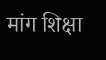मांग शिक्षा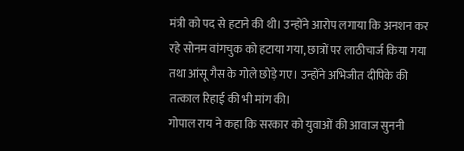मंत्री को पद से हटाने की थी। उन्होंने आरोप लगाया कि अनशन कर रहे सोनम वांगचुक को हटाया गया, छात्रों पर लाठीचार्ज किया गया तथा आंसू गैस के गोले छोड़े गए। उन्होंने अभिजीत दीपिके की तत्काल रिहाई की भी मांग की।
गोपाल राय ने कहा कि सरकार को युवाओं की आवाज सुननी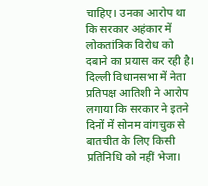चाहिए। उनका आरोप था कि सरकार अहंकार में लोकतांत्रिक विरोध को दबाने का प्रयास कर रही है।
दिल्ली विधानसभा में नेता प्रतिपक्ष आतिशी ने आरोप लगाया कि सरकार ने इतने दिनों में सोनम वांगचुक से बातचीत के लिए किसी प्रतिनिधि को नहीं भेजा।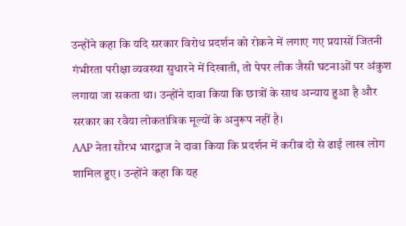उन्होंने कहा कि यदि सरकार विरोध प्रदर्शन को रोकने में लगाए गए प्रयासों जितनी गंभीरता परीक्षा व्यवस्था सुधारने में दिखाती, तो पेपर लीक जैसी घटनाओं पर अंकुश लगाया जा सकता था। उन्होंने दावा किया कि छात्रों के साथ अन्याय हुआ है और सरकार का रवैया लोकतांत्रिक मूल्यों के अनुरूप नहीं है।
AAP नेता सौरभ भारद्वाज ने दावा किया कि प्रदर्शन में करीब दो से ढाई लाख लोग शामिल हुए। उन्होंने कहा कि यह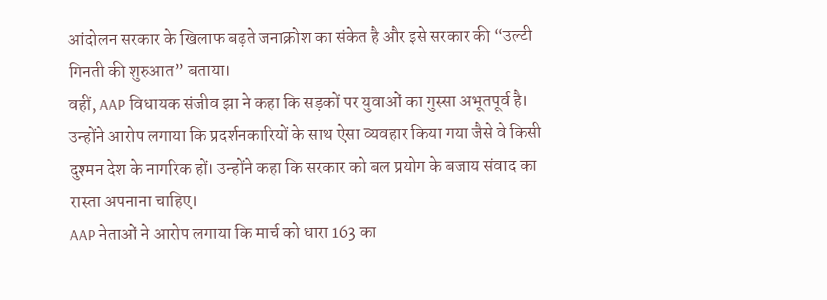आंदोलन सरकार के खिलाफ बढ़ते जनाक्रोश का संकेत है और इसे सरकार की “उल्टी गिनती की शुरुआत” बताया।
वहीं, AAP विधायक संजीव झा ने कहा कि सड़कों पर युवाओं का गुस्सा अभूतपूर्व है। उन्होंने आरोप लगाया कि प्रदर्शनकारियों के साथ ऐसा व्यवहार किया गया जैसे वे किसी दुश्मन देश के नागरिक हों। उन्होंने कहा कि सरकार को बल प्रयोग के बजाय संवाद का रास्ता अपनाना चाहिए।
AAP नेताओं ने आरोप लगाया कि मार्च को धारा 163 का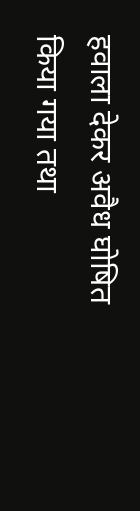हवाला देकर अवैध घोषित किया गया तथा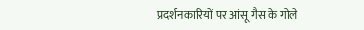प्रदर्शनकारियों पर आंसू गैस के गोले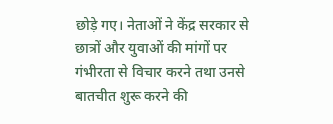छोड़े गए। नेताओं ने केंद्र सरकार से छात्रों और युवाओं की मांगों पर गंभीरता से विचार करने तथा उनसे बातचीत शुरू करने की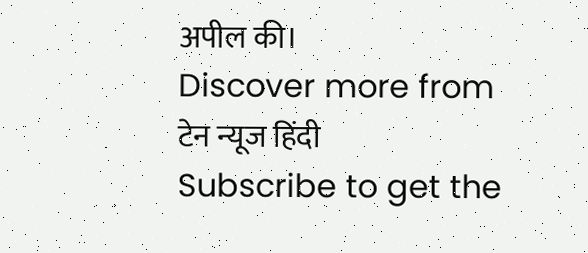अपील की।
Discover more from टेन न्यूज हिंदी
Subscribe to get the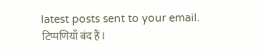latest posts sent to your email.
टिप्पणियाँ बंद हैं।